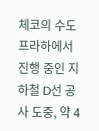체코의 수도 프라하에서 진행 중인 지하철 D선 공사 도중, 약 4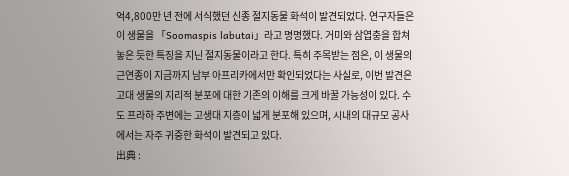억4,800만 년 전에 서식했던 신종 절지동물 화석이 발견되었다. 연구자들은 이 생물을 「Soomaspis labutai」라고 명명했다. 거미와 삼엽충을 합쳐 놓은 듯한 특징을 지닌 절지동물이라고 한다. 특히 주목받는 점은, 이 생물의 근연종이 지금까지 남부 아프리카에서만 확인되었다는 사실로, 이번 발견은 고대 생물의 지리적 분포에 대한 기존의 이해를 크게 바꿀 가능성이 있다. 수도 프라하 주변에는 고생대 지층이 넓게 분포해 있으며, 시내의 대규모 공사에서는 자주 귀중한 화석이 발견되고 있다.
出典 :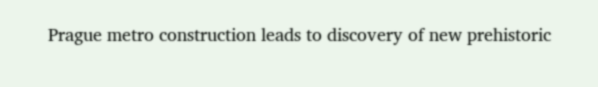Prague metro construction leads to discovery of new prehistoric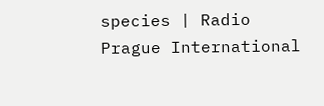species | Radio Prague International